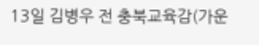13일 김병우 전 충북교육감(가운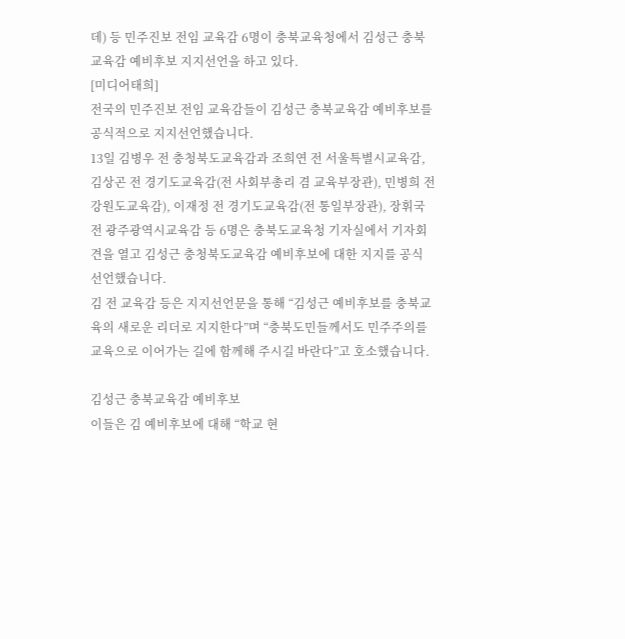데) 등 민주진보 전임 교육감 6명이 충북교육청에서 김성근 충북교육감 예비후보 지지선언을 하고 있다.
[미디어태희]
전국의 민주진보 전임 교육감들이 김성근 충북교육감 예비후보를 공식적으로 지지선언했습니다.
13일 김병우 전 충청북도교육감과 조희연 전 서울특별시교육감, 김상곤 전 경기도교육감(전 사회부총리 겸 교육부장관), 민병희 전 강원도교육감), 이재정 전 경기도교육감(전 통일부장관), 장휘국 전 광주광역시교육감 등 6명은 충북도교육청 기자실에서 기자회견을 열고 김성근 충청북도교육감 예비후보에 대한 지지를 공식 선언했습니다.
김 전 교육감 등은 지지선언문을 통해 “김성근 예비후보를 충북교육의 새로운 리더로 지지한다”며 “충북도민들께서도 민주주의를 교육으로 이어가는 길에 함께해 주시길 바란다”고 호소했습니다.

김성근 충북교육감 예비후보
이들은 김 예비후보에 대해 “학교 현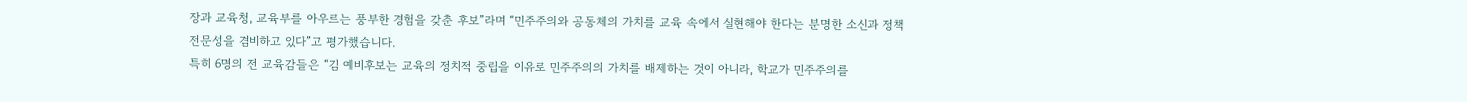장과 교육청, 교육부를 아우르는 풍부한 경험을 갖춘 후보”라며 “민주주의와 공동체의 가치를 교육 속에서 실현해야 한다는 분명한 소신과 정책 전문성을 겸비하고 있다”고 평가했습니다.
특히 6명의 전 교육감들은 “김 예비후보는 교육의 정치적 중립을 이유로 민주주의의 가치를 배제하는 것이 아니라, 학교가 민주주의를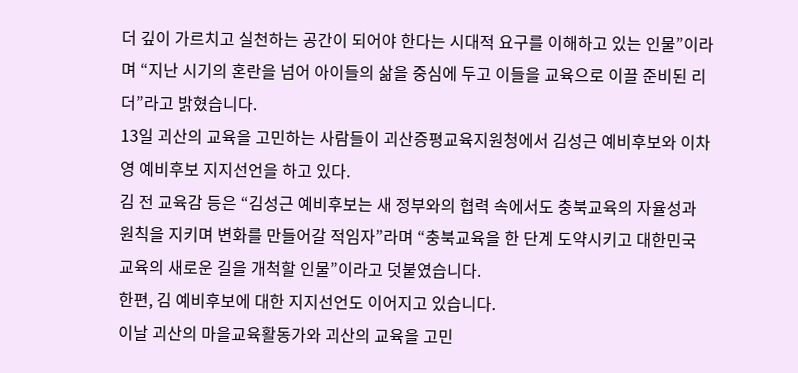더 깊이 가르치고 실천하는 공간이 되어야 한다는 시대적 요구를 이해하고 있는 인물”이라며 “지난 시기의 혼란을 넘어 아이들의 삶을 중심에 두고 이들을 교육으로 이끌 준비된 리더”라고 밝혔습니다.
13일 괴산의 교육을 고민하는 사람들이 괴산증평교육지원청에서 김성근 예비후보와 이차영 예비후보 지지선언을 하고 있다.
김 전 교육감 등은 “김성근 예비후보는 새 정부와의 협력 속에서도 충북교육의 자율성과 원칙을 지키며 변화를 만들어갈 적임자”라며 “충북교육을 한 단계 도약시키고 대한민국 교육의 새로운 길을 개척할 인물”이라고 덧붙였습니다.
한편, 김 예비후보에 대한 지지선언도 이어지고 있습니다.
이날 괴산의 마을교육활동가와 괴산의 교육을 고민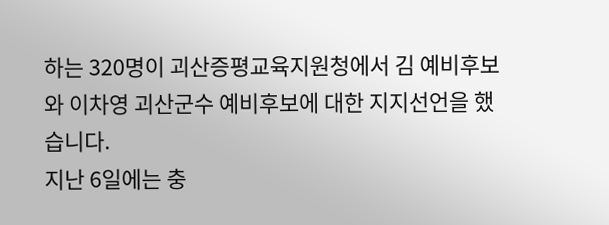하는 320명이 괴산증평교육지원청에서 김 예비후보와 이차영 괴산군수 예비후보에 대한 지지선언을 했습니다.
지난 6일에는 충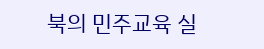북의 민주교육 실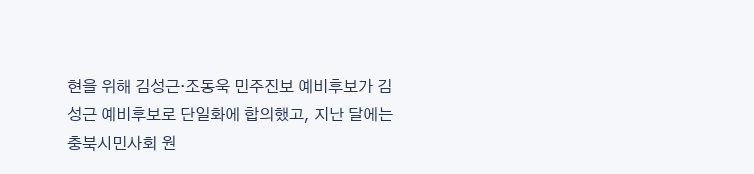현을 위해 김성근·조동욱 민주진보 예비후보가 김성근 예비후보로 단일화에 합의했고, 지난 달에는 충북시민사회 원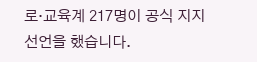로·교육계 217명이 공식 지지선언을 했습니다.